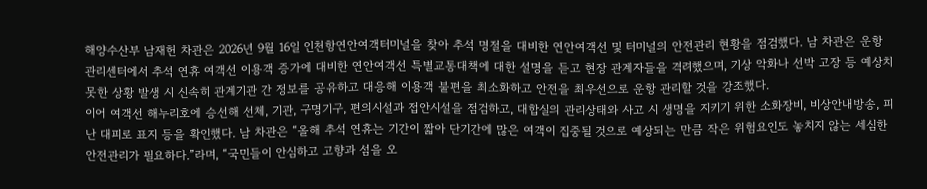해양수산부 남재헌 차관은 2026년 9월 16일 인천항연안여객터미널을 찾아 추석 명절을 대비한 연안여객선 및 터미널의 안전관리 현황을 점검했다. 남 차관은 운항관리센터에서 추석 연휴 여객선 이용객 증가에 대비한 연안여객선 특별교통대책에 대한 설명을 듣고 현장 관계자들을 격려했으며, 기상 악화나 선박 고장 등 예상치 못한 상황 발생 시 신속히 관계기관 간 정보를 공유하고 대응해 이용객 불편을 최소화하고 안전을 최우선으로 운항 관리할 것을 강조했다.
이어 여객선 해누리호에 승선해 선체, 기관, 구명기구, 편의시설과 접안시설을 점검하고, 대합실의 관리상태와 사고 시 생명을 지키기 위한 소화장비, 비상안내방송, 피난 대피로 표지 등을 확인했다. 남 차관은 “올해 추석 연휴는 기간이 짧아 단기간에 많은 여객이 집중될 것으로 예상되는 만큼 작은 위험요인도 놓치지 않는 세심한 안전관리가 필요하다.”라며, “국민들이 안심하고 고향과 섬을 오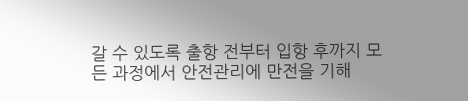갈 수 있도록 출항 전부터 입항 후까지 모든 과정에서 안전관리에 만전을 기해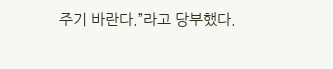주기 바란다.”라고 당부했다.